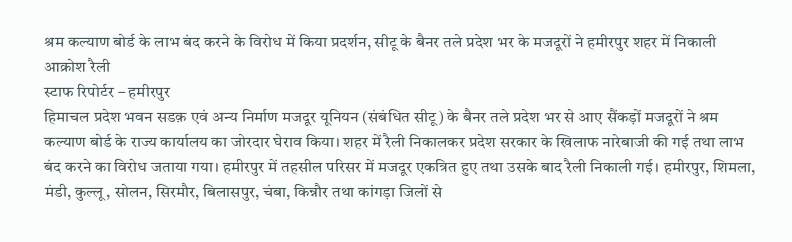श्रम कल्याण बोर्ड के लाभ बंद करने के विरोध में किया प्रदर्शन, सीटू के बैनर तले प्रदेश भर के मजदूरों ने हमीरपुर शहर में निकाली आक्रोश रैली
स्टाफ रिपोर्टर – हमीरपुर
हिमाचल प्रदेश भवन सडक़ एवं अन्य निर्माण मजदूर यूनियन (संबंधित सीटू) के बैनर तले प्रदेश भर से आए सैंकड़ों मजदूरों ने श्रम कल्याण बोर्ड के राज्य कार्यालय का जोरदार घेराव किया। शहर में रैली निकालकर प्रदेश सरकार के खिलाफ नारेबाजी की गई तथा लाभ बंद करने का विरोध जताया गया। हमीरपुर में तहसील परिसर में मजदूर एकत्रित हुए तथा उसके बाद रैली निकाली गई। हमीरपुर, शिमला, मंडी, कुल्लू, सोलन, सिरमौर, बिलासपुर, चंबा, किन्नौर तथा कांगड़ा जिलों से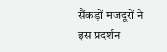सैंकड़ों मजदूरों ने इस प्रदर्शन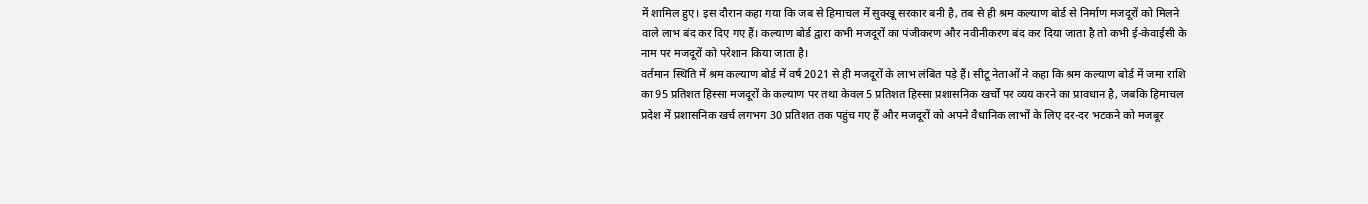में शामिल हुए। इस दौरान कहा गया कि जब से हिमाचल में सुक्खू सरकार बनी है, तब से ही श्रम कल्याण बोर्ड से निर्माण मजदूरों को मिलने वाले लाभ बंद कर दिए गए हैं। कल्याण बोर्ड द्वारा कभी मजदूरों का पंजीकरण और नवीनीकरण बंद कर दिया जाता है तो कभी ई-केवाईसी के नाम पर मजदूरों को परेशान किया जाता है।
वर्तमान स्थिति में श्रम कल्याण बोर्ड में वर्ष 2021 से ही मजदूरों के लाभ लंबित पड़े हैं। सीटू नेताओं ने कहा कि श्रम कल्याण बोर्ड में जमा राशि का 95 प्रतिशत हिस्सा मजदूरों के कल्याण पर तथा केवल 5 प्रतिशत हिस्सा प्रशासनिक खर्चों पर व्यय करने का प्रावधान है, जबकि हिमाचल प्रदेश में प्रशासनिक खर्च लगभग 30 प्रतिशत तक पहुंच गए हैं और मजदूरों को अपने वैधानिक लाभों के लिए दर-दर भटकने को मजबूर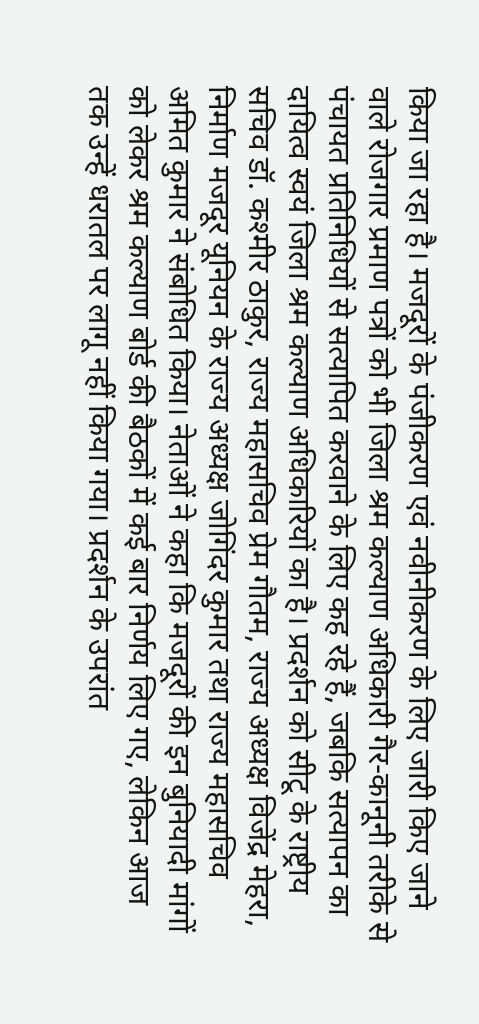किया जा रहा है। मजदूरों के पंजीकरण एवं नवीनीकरण के लिए जारी किए जाने वाले रोजगार प्रमाण पत्रों को भी जिला श्रम कल्याण अधिकारी गैर-कानूनी तरीके से पंचायत प्रतिनिधियों से सत्यापित करवाने के लिए कह रहे हैं, जबकि सत्यापन का दायित्व स्वयं जिला श्रम कल्याण अधिकारियों का है। प्रदर्शन को सीटू के राष्ट्रीय सचिव डॉ. कश्मीर ठाकुर, राज्य महासचिव प्रेम गौतम, राज्य अध्यक्ष विजेंद्र मेहरा, निर्माण मजदूर यूनियन के राज्य अध्यक्ष जोगिंदर कुमार तथा राज्य महासचिव अमित कुमार ने संबोधित किया। नेताओं ने कहा कि मजदूरों की इन बुनियादी मांगों को लेकर श्रम कल्याण बोर्ड की बैठकों में कई बार निर्णय लिए गए, लेकिन आज तक उन्हें धरातल पर लागू नहीं किया गया। प्रदर्शन के उपरांत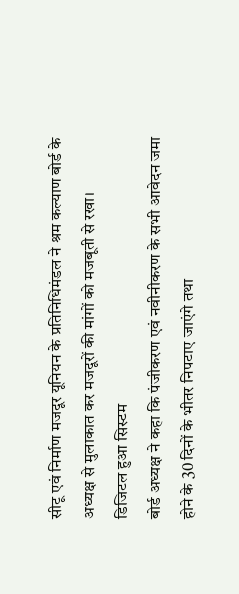सीटू एवं निर्माण मजदूर यूनियन के प्रतिनिधिमंडल ने श्रम कल्याण बोर्ड के अध्यक्ष से मुलाकात कर मजदूरों की मांगों को मजबूती से रखा।
डिजिटल हुआ सिस्टम
बोर्ड अध्यक्ष ने कहा कि पंजीकरण एवं नवीनीकरण के सभी आवेदन जमा होने के 30 दिनों के भीतर निपटाए जाएंगे तथा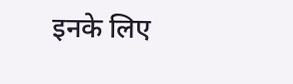इनके लिए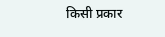किसी प्रकार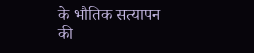के भौतिक सत्यापन की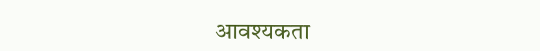आवश्यकता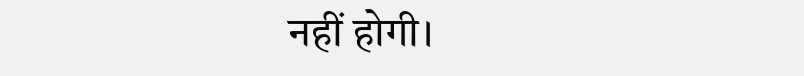नहीं होगी।